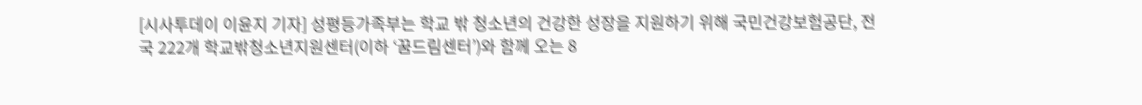[시사투데이 이윤지 기자] 성평등가족부는 학교 밖 청소년의 건강한 성장을 지원하기 위해 국민건강보험공단, 전국 222개 학교밖청소년지원센터(이하 ‘꿈드림센터’)와 함께 오는 8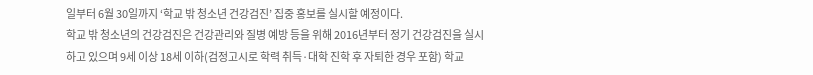일부터 6월 30일까지 ‘학교 밖 청소년 건강검진’ 집중 홍보를 실시할 예정이다.
학교 밖 청소년의 건강검진은 건강관리와 질병 예방 등을 위해 2016년부터 정기 건강검진을 실시하고 있으며 9세 이상 18세 이하(검정고시로 학력 취득·대학 진학 후 자퇴한 경우 포함) 학교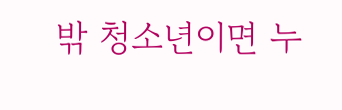밖 청소년이면 누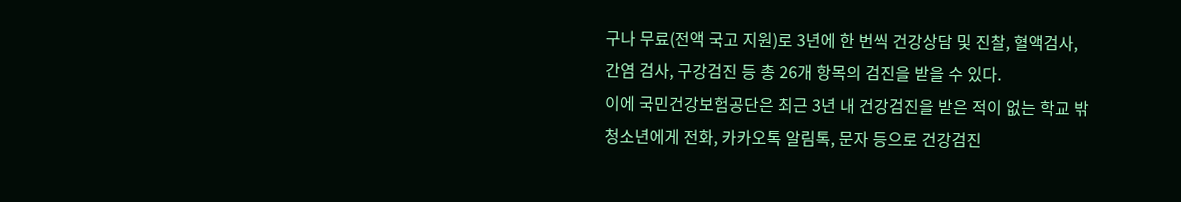구나 무료(전액 국고 지원)로 3년에 한 번씩 건강상담 및 진찰, 혈액검사, 간염 검사, 구강검진 등 총 26개 항목의 검진을 받을 수 있다.
이에 국민건강보험공단은 최근 3년 내 건강검진을 받은 적이 없는 학교 밖 청소년에게 전화, 카카오톡 알림톡, 문자 등으로 건강검진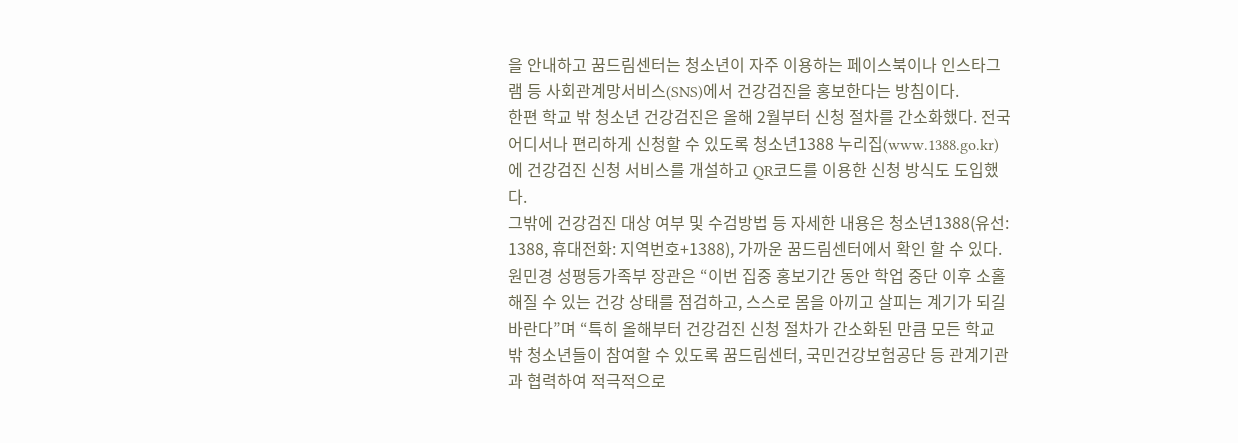을 안내하고 꿈드림센터는 청소년이 자주 이용하는 페이스북이나 인스타그램 등 사회관계망서비스(SNS)에서 건강검진을 홍보한다는 방침이다.
한편 학교 밖 청소년 건강검진은 올해 2월부터 신청 절차를 간소화했다. 전국 어디서나 편리하게 신청할 수 있도록 청소년1388 누리집(www.1388.go.kr)에 건강검진 신청 서비스를 개설하고 QR코드를 이용한 신청 방식도 도입했다.
그밖에 건강검진 대상 여부 및 수검방법 등 자세한 내용은 청소년1388(유선: 1388, 휴대전화: 지역번호+1388), 가까운 꿈드림센터에서 확인 할 수 있다.
원민경 성평등가족부 장관은 “이번 집중 홍보기간 동안 학업 중단 이후 소홀해질 수 있는 건강 상태를 점검하고, 스스로 몸을 아끼고 살피는 계기가 되길 바란다”며 “특히 올해부터 건강검진 신청 절차가 간소화된 만큼 모든 학교 밖 청소년들이 참여할 수 있도록 꿈드림센터, 국민건강보험공단 등 관계기관과 협력하여 적극적으로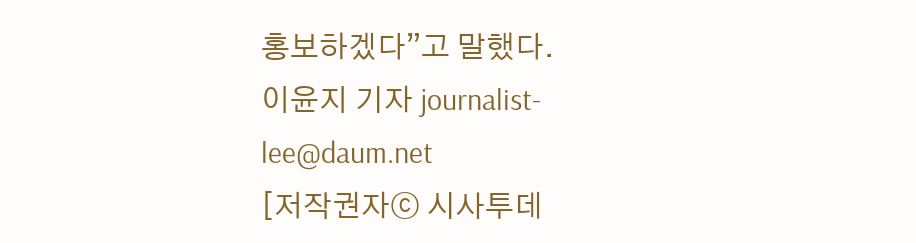홍보하겠다”고 말했다.
이윤지 기자 journalist-lee@daum.net
[저작권자ⓒ 시사투데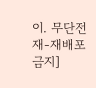이. 무단전재-재배포 금지]